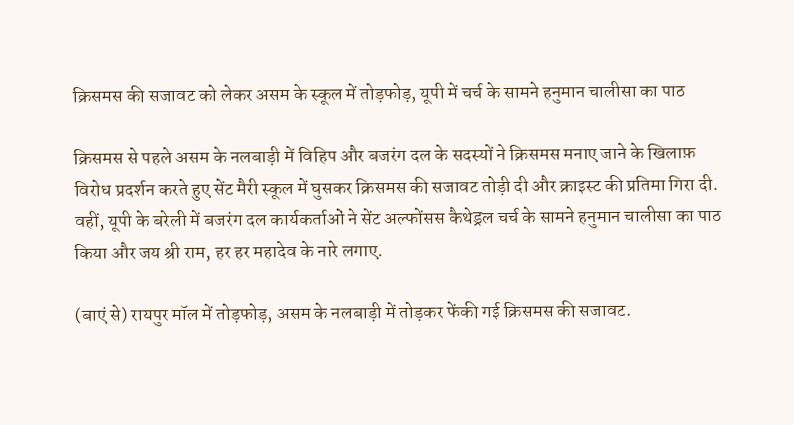क्रिसमस की सजावट को लेकर असम के स्कूल में तोड़फोड़, यूपी में चर्च के सामने हनुमान चालीसा का पाठ

क्रिसमस से पहले असम के नलबाड़ी में विहिप और बजरंग दल के सदस्यों ने क्रिसमस मनाए जाने के खिलाफ़ विरोध प्रदर्शन करते हुए सेंट मैरी स्कूल में घुसकर क्रिसमस की सजावट तोड़ी दी और क्राइस्ट की प्रतिमा गिरा दी. वहीं, यूपी के बरेली में बजरंग दल कार्यकर्ताओं ने सेंट अल्फोंसस कैथेड्रल चर्च के सामने हनुमान चालीसा का पाठ किया और जय श्री राम, हर हर महादेव के नारे लगाए.

(बाएं से) रायपुर मॉल में तोड़फोड़, असम के नलबाड़ी में तोड़कर फेंकी गई क्रिसमस की सजावट.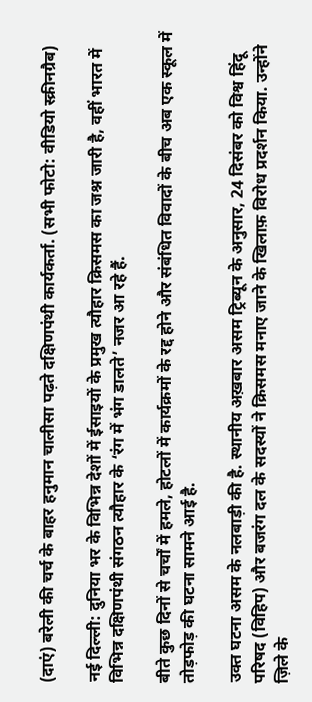(दाएं) बरेली की चर्च के बाहर हनुमान चालीसा पढ़ते दक्षिणपंथी कार्यकर्ता. (सभी फोटो: वीडियो स्क्रीनग्रैब)

नई दिल्ली: दुनिया भर के विभिन्न देशों में ईसाइयों के प्रमुख त्यौहार क्रिसमस का जश्न जारी है, वहीं भारत में विभिन्न दक्षिणपंथी संगठन त्यौहार के ‘रंग में भंग डालते’ नजर आ रहे हैं.

बीते कुछ दिनों से चर्चों में हमले, होटलों में कार्यक्रमों के रद्द होने और संबंधित विवादों के बीच अब एक स्कूल में तोड़फोड़ की घटना सामने आई है.

उक्त घटना असम के नलबाड़ी की है. स्थानीय अख़बार असम ट्रिब्यून के अनुसार, 24 दिसंबर को विश्व हिंदू परिषद (विहिप) और बजरंग दल के सदस्यों ने क्रिसमस मनाए जाने के खिलाफ़ विरोध प्रदर्शन किया. उन्होंने ज़िले के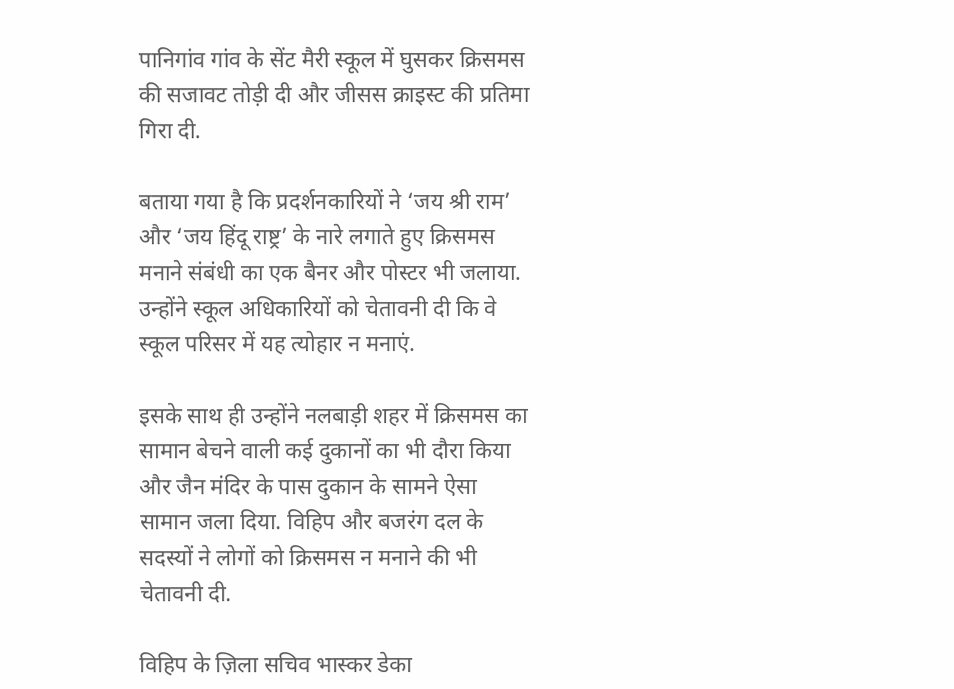पानिगांव गांव के सेंट मैरी स्कूल में घुसकर क्रिसमस की सजावट तोड़ी दी और जीसस क्राइस्ट की प्रतिमा गिरा दी.

बताया गया है कि प्रदर्शनकारियों ने ‘जय श्री राम’ और ‘जय हिंदू राष्ट्र’ के नारे लगाते हुए क्रिसमस मनाने संबंधी का एक बैनर और पोस्टर भी जलाया. उन्होंने स्कूल अधिकारियों को चेतावनी दी कि वे स्कूल परिसर में यह त्योहार न मनाएं.

इसके साथ ही उन्होंने नलबाड़ी शहर में क्रिसमस का सामान बेचने वाली कई दुकानों का भी दौरा किया और जैन मंदिर के पास दुकान के सामने ऐसा सामान जला दिया. विहिप और बजरंग दल के सदस्यों ने लोगों को क्रिसमस न मनाने की भी चेतावनी दी.

विहिप के ज़िला सचिव भास्कर डेका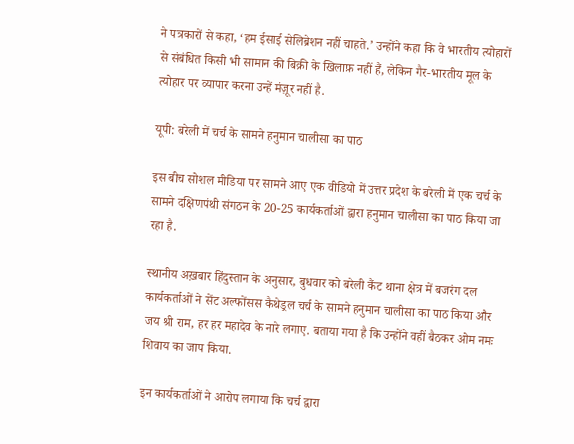ने पत्रकारों से कहा, ‘हम ईसाई सेलिब्रेशन नहीं चाहते.’ उन्होंने कहा कि वे भारतीय त्योहारों से संबंधित किसी भी सामान की बिक्री के खिलाफ़ नहीं हैं, लेकिन गैर-भारतीय मूल के त्योहार पर व्यापार करना उन्हें मंज़ूर नहीं है.

यूपी: बरेली में चर्च के सामने हनुमान चालीसा का पाठ

इस बीच सोशल मीडिया पर सामने आए एक वीडियो में उत्तर प्रदेश के बरेली में एक चर्च के सामने दक्षिणपंथी संगठन के 20-25 कार्यकर्ताओं द्वारा हनुमान चालीसा का पाठ किया जा रहा है.

स्थानीय अख़बार हिंदुस्तान के अनुसार, बुधवार को बरेली कैंट थाना क्षेत्र में बजरंग दल कार्यकर्ताओं ने सेंट अल्फोंसस कैथेड्रल चर्च के सामने हनुमान चालीसा का पाठ किया और जय श्री राम, हर हर महादेव के नारे लगाए. बताया गया है कि उन्होंने वहीं बैठकर ओम नमः शिवाय का जाप किया.

इन कार्यकर्ताओं ने आरोप लगाया कि चर्च द्वारा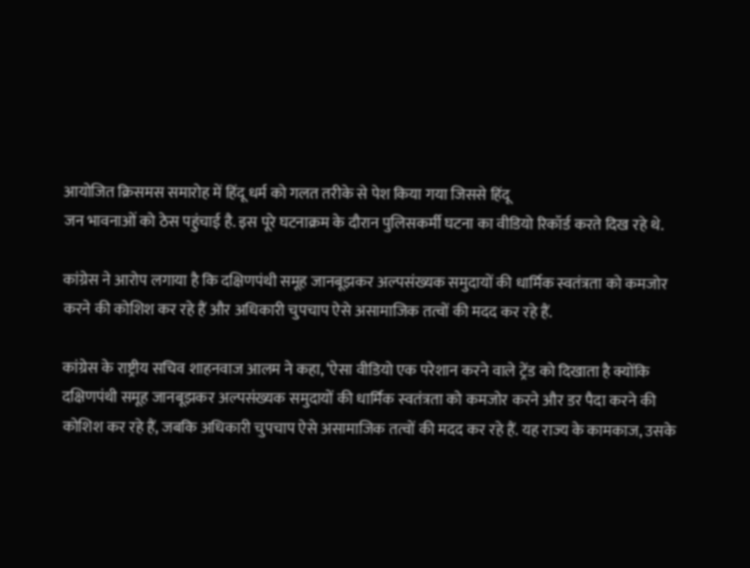आयोजित क्रिसमस समारोह में हिंदू धर्म को गलत तरीके से पेश किया गया जिससे हिंदू
जन भावनाओं को ठेस पहुंचाई है. इस पूरे घटनाक्रम के दौरान पुलिसकर्मी घटना का वीडियो रिकॉर्ड करते दिख रहे थे.

कांग्रेस ने आरोप लगाया है कि दक्षिणपंथी समूह जानबूझकर अल्पसंख्यक समुदायों की धार्मिक स्वतंत्रता को कमजोर करने की कोशिश कर रहे हैं और अधिकारी चुपचाप ऐसे असामाजिक तत्वों की मदद कर रहे हैं.

कांग्रेस के राष्ट्रीय सचिव शाहनवाज आलम ने कहा, ‘ऐसा वीडियो एक परेशान करने वाले ट्रेंड को दिखाता है क्योंकि दक्षिणपंथी समूह जानबूझकर अल्पसंख्यक समुदायों की धार्मिक स्वतंत्रता को कमजोर करने और डर पैदा करने की कोशिश कर रहे हैं, जबकि अधिकारी चुपचाप ऐसे असामाजिक तत्वों की मदद कर रहे हैं. यह राज्य के कामकाज, उसके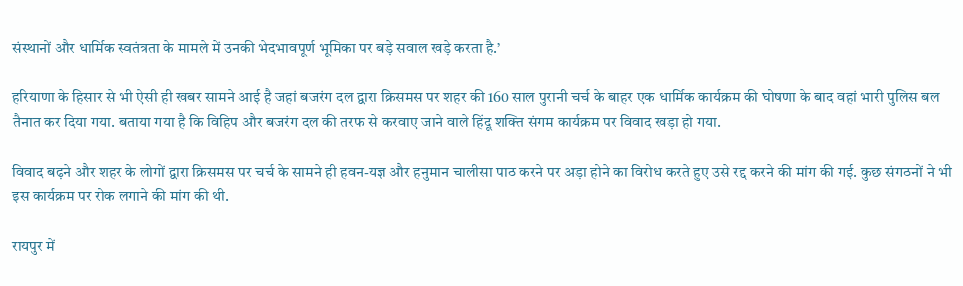संस्थानों और धार्मिक स्वतंत्रता के मामले में उनकी भेदभावपूर्ण भूमिका पर बड़े सवाल खड़े करता है.’

हरियाणा के हिसार से भी ऐसी ही खबर सामने आई है जहां बजरंग दल द्वारा क्रिसमस पर शहर की 160 साल पुरानी चर्च के बाहर एक धार्मिक कार्यक्रम की घोषणा के बाद वहां भारी पुलिस बल तैनात कर दिया गया. बताया गया है कि विहिप और बजरंग दल की तरफ से करवाए जाने वाले हिंदू शक्ति संगम कार्यक्रम पर विवाद खड़ा हो गया.

विवाद बढ़ने और शहर के लोगों द्वारा क्रिसमस पर चर्च के सामने ही हवन-यज्ञ और हनुमान चालीसा पाठ करने पर अड़ा होने का विरोध करते हुए उसे रद्द करने की मांग की गई. कुछ संगठनों ने भी इस कार्यक्रम पर रोक लगाने की मांग की थी.

रायपुर में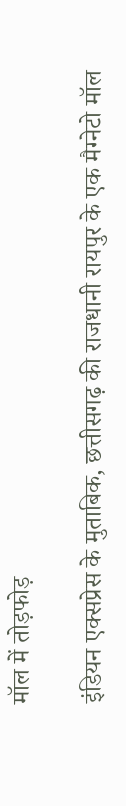मॉल में तोड़फोड़

इंडियन एक्सप्रेस के मुताबिक, छत्तीसगढ़ की राजधानी रायपुर के एक मैग्नेटो मॉल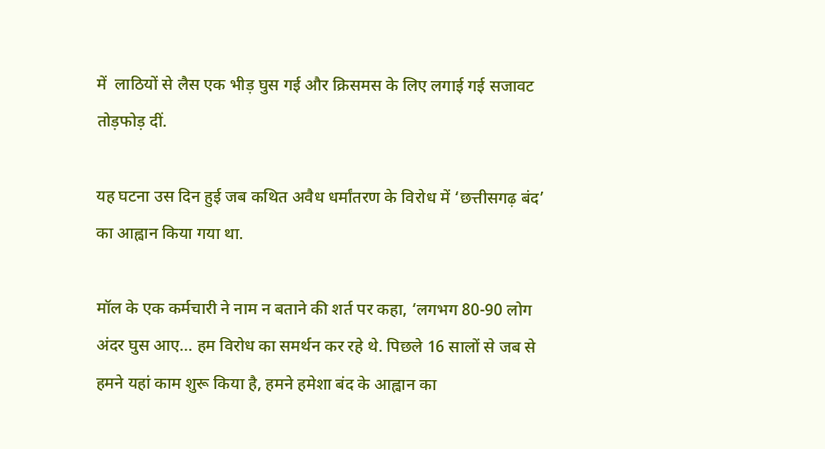में  लाठियों से लैस एक भीड़ घुस गई और क्रिसमस के लिए लगाई गई सजावट तोड़फोड़ दीं.

यह घटना उस दिन हुई जब कथित अवैध धर्मांतरण के विरोध में ‘छत्तीसगढ़ बंद’ का आह्वान किया गया था.

मॉल के एक कर्मचारी ने नाम न बताने की शर्त पर कहा, ‘लगभग 80-90 लोग अंदर घुस आए… हम विरोध का समर्थन कर रहे थे. पिछले 16 सालों से जब से हमने यहां काम शुरू किया है, हमने हमेशा बंद के आह्वान का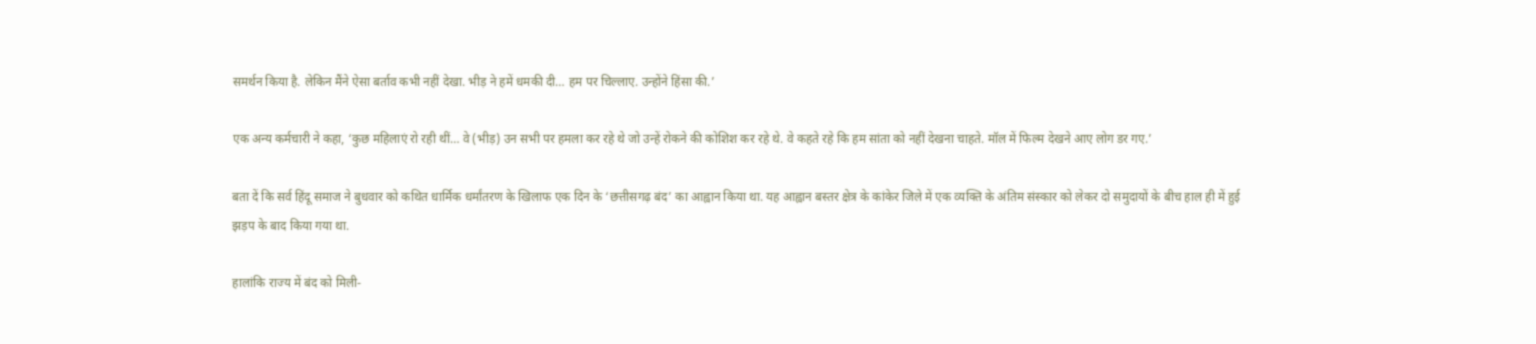समर्थन किया है. लेकिन मैंने ऐसा बर्ताव कभी नहीं देखा. भीड़ ने हमें धमकी दी… हम पर चिल्लाए. उन्होंने हिंसा की.’

एक अन्य कर्मचारी ने कहा, ‘कुछ महिलाएं रो रही थीं… वे (भीड़) उन सभी पर हमला कर रहे थे जो उन्हें रोकने की कोशिश कर रहे थे. वे कहते रहे कि हम सांता को नहीं देखना चाहते. मॉल में फिल्म देखने आए लोग डर गए.’

बता दें कि सर्व हिंदू समाज ने बुधवार को कथित धार्मिक धर्मांतरण के खिलाफ एक दिन के ‘छत्तीसगढ़ बंद’ का आह्वान किया था. यह आह्वान बस्तर क्षेत्र के कांकेर जिले में एक व्यक्ति के अंतिम संस्कार को लेकर दो समुदायों के बीच हाल ही में हुई झड़प के बाद किया गया था.

हालांकि राज्य में बंद को मिली-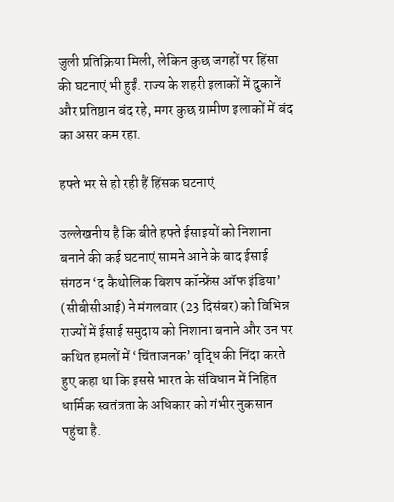जुली प्रतिक्रिया मिली, लेकिन कुछ जगहों पर हिंसा की घटनाएं भी हुईं. राज्य के शहरी इलाकों में दुकानें और प्रतिष्ठान बंद रहे, मगर कुछ ग्रामीण इलाकों में बंद का असर कम रहा.

हफ्ते भर से हो रही हैं हिंसक घटनाएं

उल्लेखनीय है कि बीते हफ्ते ईसाइयों को निशाना बनाने की कई घटनाएं सामने आने के बाद ईसाई संगठन ‘द कैथोलिक बिशप कॉन्फ्रेंस ऑफ इंडिया’ (सीबीसीआई) ने मंगलवार (23 दिसंबर) को विभिन्न राज्यों में ईसाई समुदाय को निशाना बनाने और उन पर कथित हमलों में ‘चिंताजनक’ वृद्धि की निंदा करते हुए कहा था कि इससे भारत के संविधान में निहित धार्मिक स्वतंत्रता के अधिकार को गंभीर नुकसान पहुंचा है.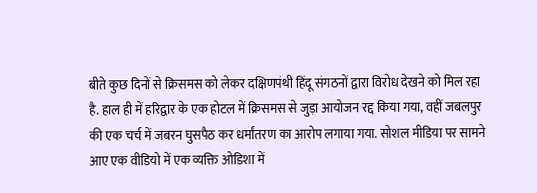बीते कुछ दिनों से क्रिसमस को लेकर दक्षिणपंथी हिंदू संगठनों द्वारा विरोध देखने को मिल रहा है. हाल ही में हरिद्वार के एक होटल में क्रिसमस से जुड़ा आयोजन रद्द किया गया, वहीं जबलपुर की एक चर्च में जबरन घुसपैठ कर धर्मांतरण का आरोप लगाया गया. सोशल मीडिया पर सामने आए एक वीडियो में एक व्यक्ति ओडिशा में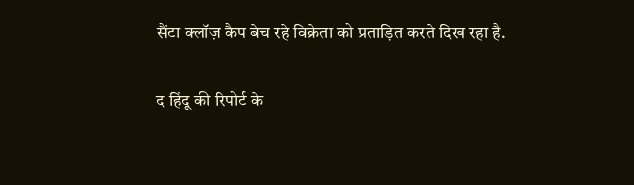सैंटा क्लॉज़ कैप बेच रहे विक्रेता को प्रताड़ित करते दिख रहा है.

द हिंदू की रिपोर्ट के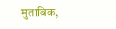मुताबिक,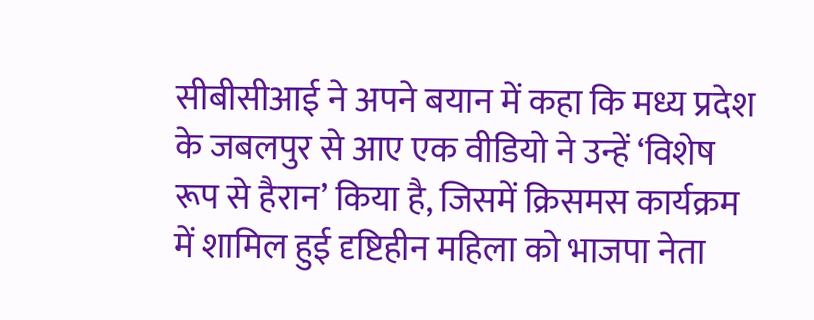सीबीसीआई ने अपने बयान में कहा कि मध्य प्रदेश के जबलपुर से आए एक वीडियो ने उन्हें ‘विशेष रूप से हैरान’ किया है, जिसमें क्रिसमस कार्यक्रम में शामिल हुई दृष्टिहीन महिला को भाजपा नेता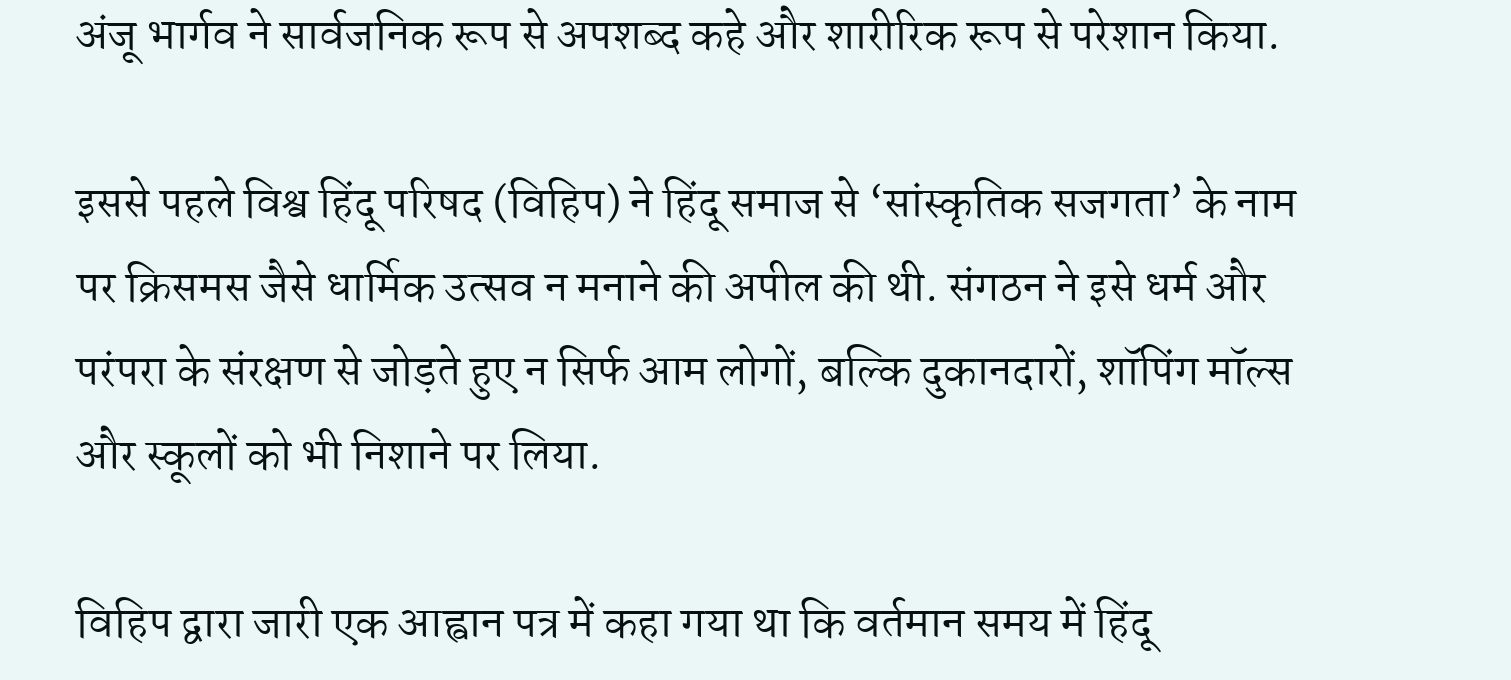अंजू भार्गव ने सार्वजनिक रूप से अपशब्द कहे और शारीरिक रूप से परेशान किया.

इससे पहले विश्व हिंदू परिषद (विहिप) ने हिंदू समाज से ‘सांस्कृतिक सजगता’ के नाम पर क्रिसमस जैसे धार्मिक उत्सव न मनाने की अपील की थी. संगठन ने इसे धर्म और परंपरा के संरक्षण से जोड़ते हुए न सिर्फ आम लोगों, बल्कि दुकानदारों, शॉपिंग मॉल्स और स्कूलों को भी निशाने पर लिया.

विहिप द्वारा जारी एक आह्वान पत्र में कहा गया था कि वर्तमान समय में हिंदू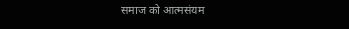समाज को आत्मसंयम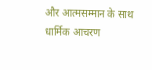और आत्मसम्मान के साथ धार्मिक आचरण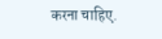करना चाहिए.